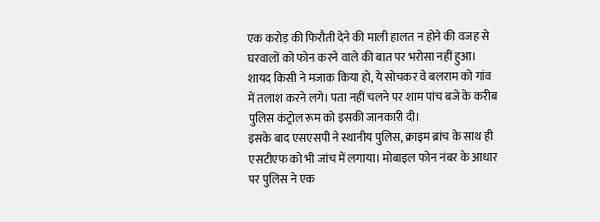एक करोड़ की फिरौती देने की माली हालत न होने की वजह से घरवालों को फोन करने वाले की बात पर भरोसा नहीं हुआ। शायद किसी ने मजाक किया हो, ये सोचकर वे बलराम को गांव में तलाश करने लगे। पता नहीं चलने पर शाम पांच बजे के करीब पुलिस कंट्रोल रूम को इसकी जानकारी दी।
इसके बाद एसएसपी ने स्थानीय पुलिस, क्राइम ब्रांच के साथ ही एसटीएफ को भी जांच में लगाया। मोबाइल फोन नंबर के आधार पर पुलिस ने एक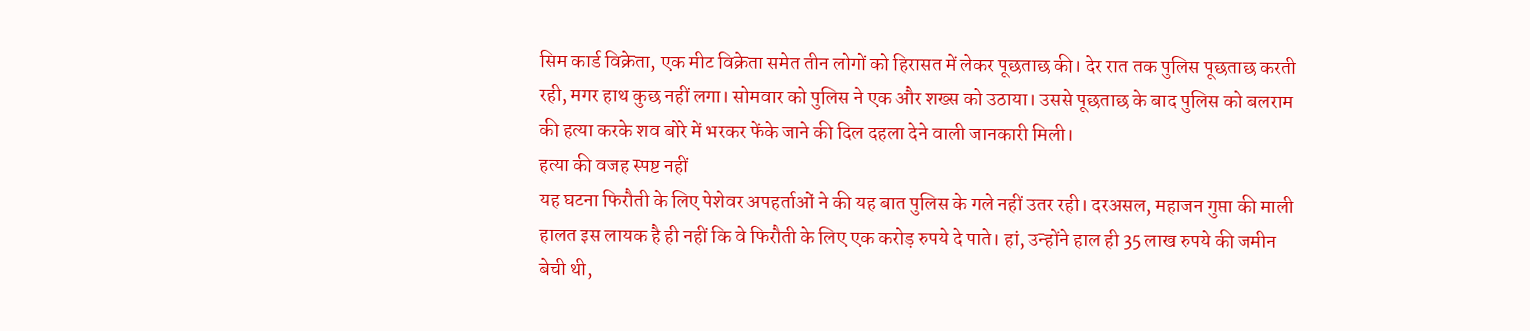सिम कार्ड विक्रेता, एक मीट विक्रेता समेत तीन लोगों को हिरासत में लेकर पूछताछ की। देर रात तक पुलिस पूछताछ करती रही, मगर हाथ कुछ नहीं लगा। सोमवार को पुलिस ने एक और शख्स को उठाया। उससे पूछताछ के बाद पुलिस को बलराम की हत्या करके शव बोरे में भरकर फेंके जाने की दिल दहला देने वाली जानकारी मिली।
हत्या की वजह स्पष्ट नहीं
यह घटना फिरौती के लिए पेशेवर अपहर्ताओं ने की यह बात पुलिस के गले नहीं उतर रही। दरअसल, महाजन गुप्ता की माली हालत इस लायक है ही नहीं कि वे फिरौती के लिए एक करोड़ रुपये दे पाते। हां, उन्होंने हाल ही 35 लाख रुपये की जमीन बेची थी,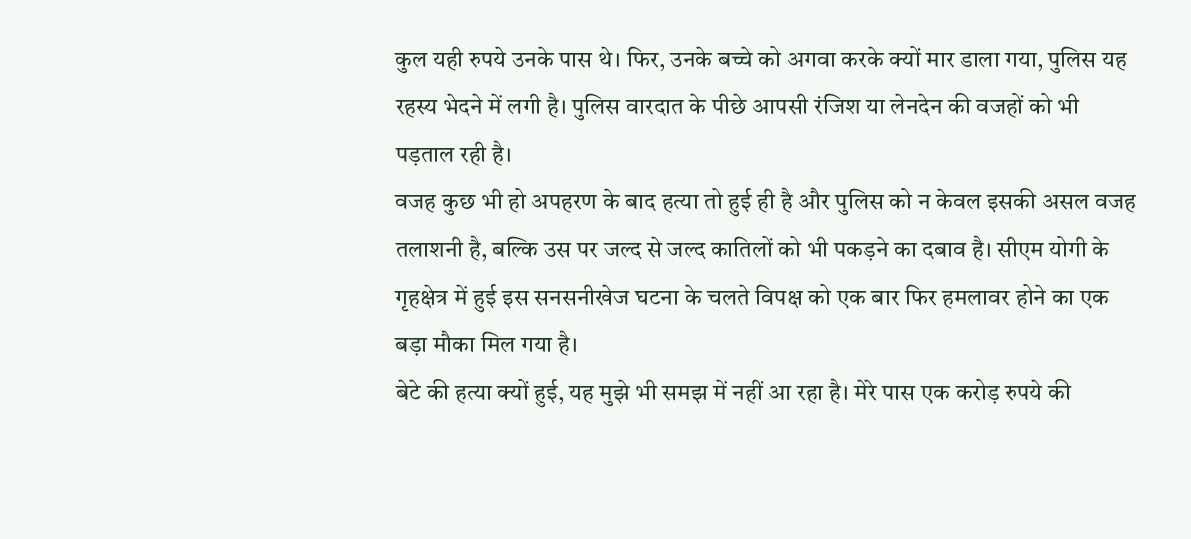कुल यही रुपये उनके पास थे। फिर, उनके बच्चे को अगवा करके क्यों मार डाला गया, पुलिस यह रहस्य भेदने में लगी है। पुलिस वारदात के पीछे आपसी रंजिश या लेनदेन की वजहों को भी पड़ताल रही है।
वजह कुछ भी हो अपहरण के बाद हत्या तो हुई ही है और पुलिस को न केवल इसकी असल वजह तलाशनी है, बल्कि उस पर जल्द से जल्द कातिलों को भी पकड़ने का दबाव है। सीएम योगी के गृहक्षेत्र में हुई इस सनसनीखेज घटना के चलते विपक्ष को एक बार फिर हमलावर होने का एक बड़ा मौका मिल गया है।
बेटे की हत्या क्यों हुई, यह मुझे भी समझ में नहीं आ रहा है। मेरे पास एक करोड़ रुपये की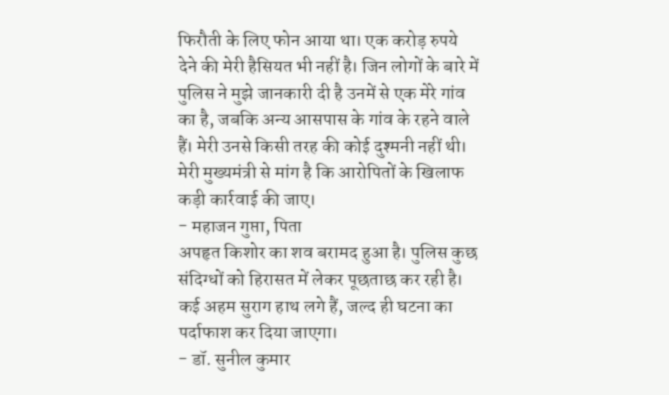फिरौती के लिए फोन आया था। एक करोड़ रुपये देने की मेरी हैसियत भी नहीं है। जिन लोगों के बारे में पुलिस ने मुझे जानकारी दी है उनमें से एक मेरे गांव का है, जबकि अन्य आसपास के गांव के रहने वाले हैं। मेरी उनसे किसी तरह की कोई दुश्मनी नहीं थी। मेरी मुख्यमंत्री से मांग है कि आरोपितों के खिलाफ कड़ी कार्रवाई की जाए।
- महाजन गुप्ता, पिता
अपहृत किशोर का शव बरामद हुआ है। पुलिस कुछ संदिग्धों को हिरासत में लेकर पूछताछ कर रही है। कई अहम सुराग हाथ लगे हैं, जल्द ही घटना का पर्दाफाश कर दिया जाएगा।
- डॉ. सुनील कुमार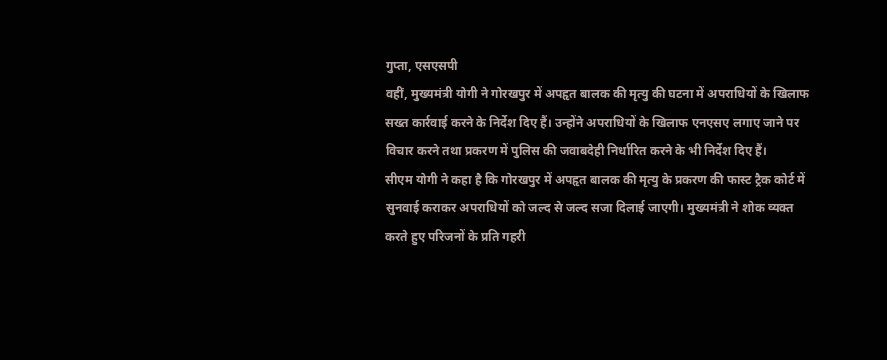गुप्ता, एसएसपी
वहीं, मुख्यमंत्री योगी ने गोरखपुर में अपहृत बालक की मृत्यु की घटना में अपराधियों के खिलाफ सख्त कार्रवाई करने के निर्देश दिए हैं। उन्होंने अपराधियों के खिलाफ एनएसए लगाए जाने पर विचार करने तथा प्रकरण में पुलिस की जवाबदेही निर्धारित करने के भी निर्देश दिए हैं।
सीएम योगी ने कहा है कि गोरखपुर में अपहृत बालक की मृत्यु के प्रकरण की फास्ट ट्रैक कोर्ट में सुनवाई कराकर अपराधियों को जल्द से जल्द सजा दिलाई जाएगी। मुख्यमंत्री ने शोक व्यक्त करते हुए परिजनों के प्रति गहरी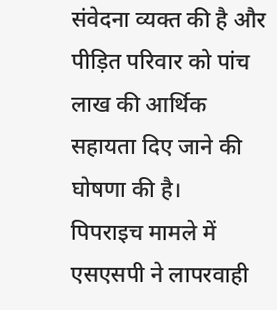संवेदना व्यक्त की है और पीड़ित परिवार को पांच लाख की आर्थिक सहायता दिए जाने की घोषणा की है।
पिपराइच मामले में एसएसपी ने लापरवाही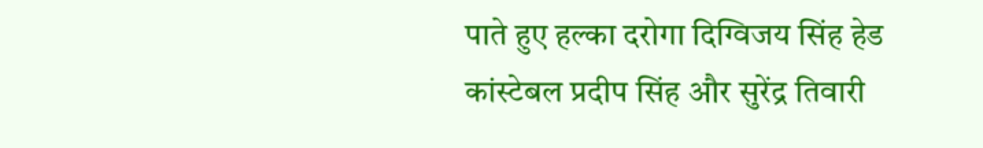पाते हुए हल्का दरोगा दिग्विजय सिंह हेड कांस्टेबल प्रदीप सिंह और सुरेंद्र तिवारी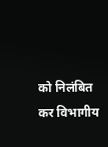को निलंबित कर विभागीय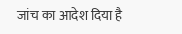जांच का आदेश दिया है